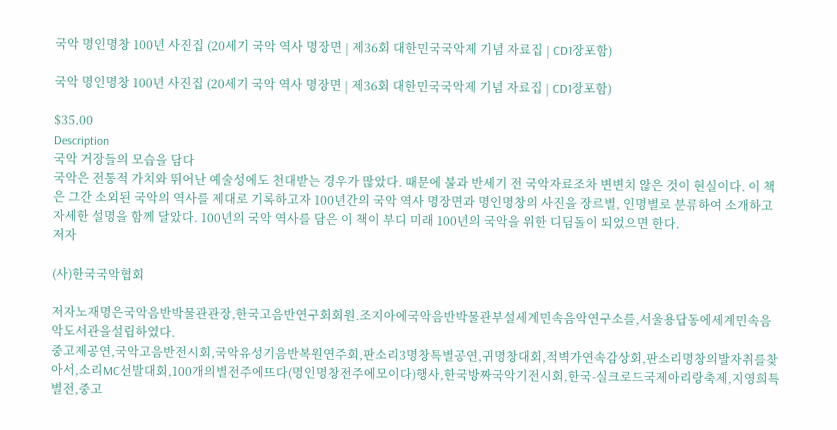국악 명인명창 100년 사진집 (20세기 국악 역사 명장면 | 제36회 대한민국국악제 기념 자료집 | CD1장포함)

국악 명인명창 100년 사진집 (20세기 국악 역사 명장면 | 제36회 대한민국국악제 기념 자료집 | CD1장포함)

$35.00
Description
국악 거장들의 모습을 담다
국악은 전통적 가치와 뛰어난 예술성에도 천대받는 경우가 많았다. 때문에 불과 반세기 전 국악자료조차 변변치 않은 것이 현실이다. 이 책은 그간 소외된 국악의 역사를 제대로 기록하고자 100년간의 국악 역사 명장면과 명인명창의 사진을 장르별, 인명별로 분류하여 소개하고 자세한 설명을 함께 달았다. 100년의 국악 역사를 담은 이 책이 부디 미래 100년의 국악을 위한 디딤돌이 되었으면 한다.
저자

(사)한국국악협회

저자노재명은국악음반박물관관장,한국고음반연구회회원.조지아에국악음반박물관부설세계민속음악연구소를,서울용답동에세계민속음악도서관을설립하였다.
중고제공연,국악고음반전시회,국악유성기음반복원연주회,판소리3명창특별공연,귀명창대회,적벽가연속감상회,판소리명창의발자취를찾아서,소리MC선발대회,100개의별전주에뜨다(명인명창전주에모이다)행사,한국방짜국악기전시회,한국-실크로드국제아리랑축제,지영희특별전,중고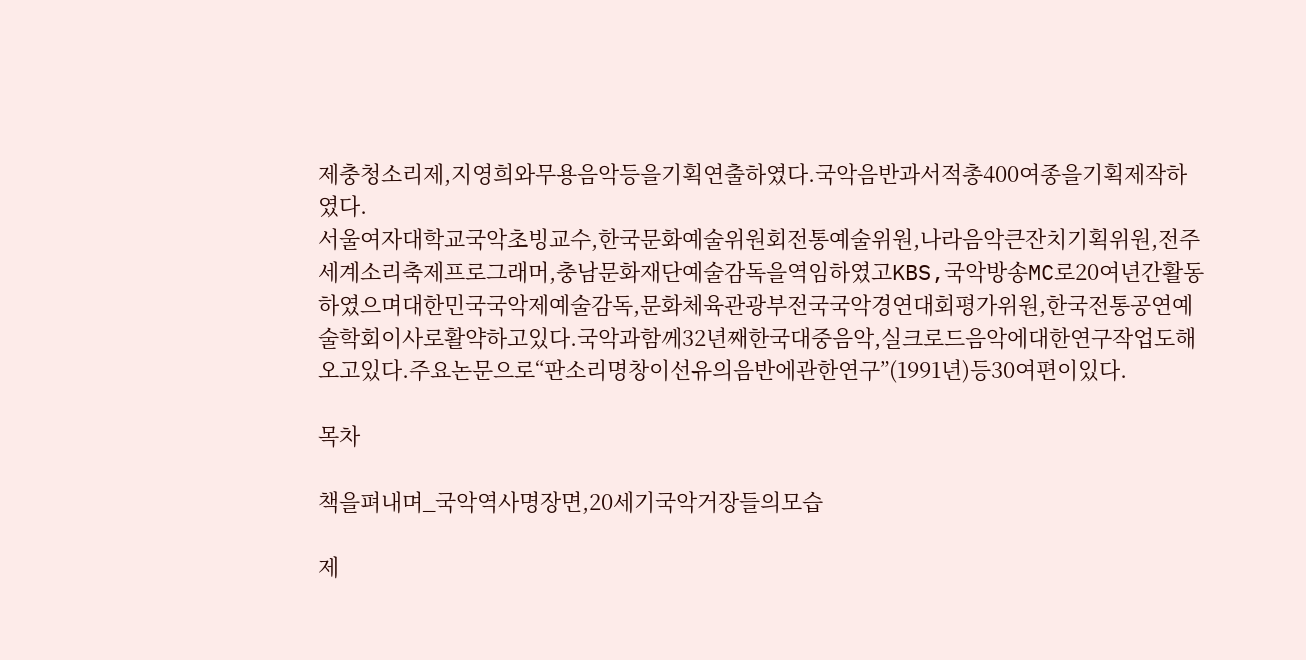제충청소리제,지영희와무용음악등을기획연출하였다.국악음반과서적총400여종을기획제작하였다.
서울여자대학교국악초빙교수,한국문화예술위원회전통예술위원,나라음악큰잔치기획위원,전주세계소리축제프로그래머,충남문화재단예술감독을역임하였고KBS,국악방송MC로20여년간활동하였으며대한민국국악제예술감독,문화체육관광부전국국악경연대회평가위원,한국전통공연예술학회이사로활약하고있다.국악과함께32년째한국대중음악,실크로드음악에대한연구작업도해오고있다.주요논문으로“판소리명창이선유의음반에관한연구”(1991년)등30여편이있다.

목차

책을펴내며_국악역사명장면,20세기국악거장들의모습

제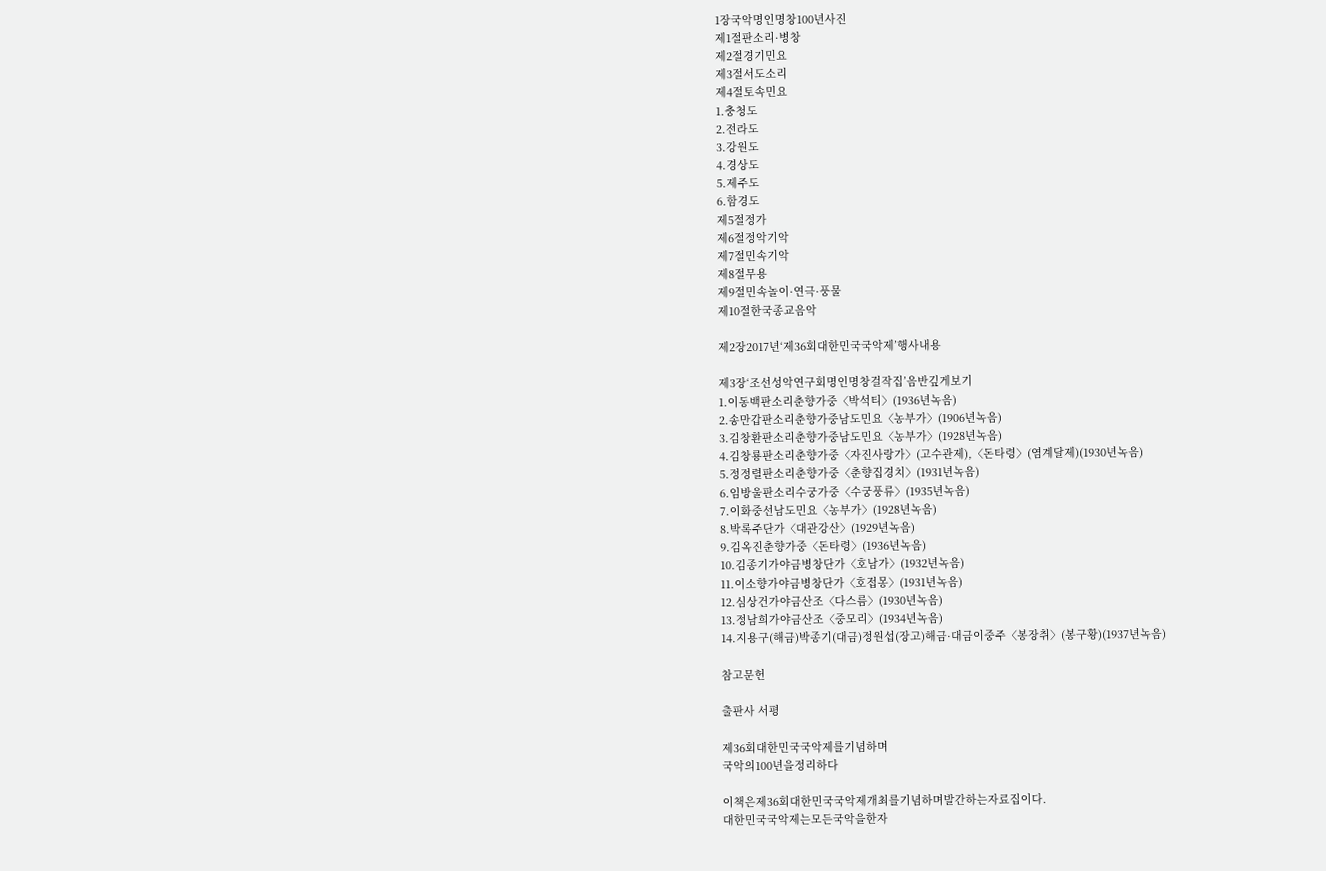1장국악명인명창100년사진
제1절판소리·병창
제2절경기민요
제3절서도소리
제4절토속민요
1.충청도
2.전라도
3.강원도
4.경상도
5.제주도
6.함경도
제5절정가
제6절정악기악
제7절민속기악
제8절무용
제9절민속놀이·연극·풍물
제10절한국종교음악

제2장2017년‘제36회대한민국국악제’행사내용

제3장‘조선성악연구회명인명창걸작집’음반깊게보기
1.이동백판소리춘향가중〈박석티〉(1936년녹음)
2.송만갑판소리춘향가중남도민요〈농부가〉(1906년녹음)
3.김창환판소리춘향가중남도민요〈농부가〉(1928년녹음)
4.김창룡판소리춘향가중〈자진사랑가〉(고수관제),〈돈타령〉(염계달제)(1930년녹음)
5.정정렬판소리춘향가중〈춘향집경치〉(1931년녹음)
6.임방울판소리수궁가중〈수궁풍류〉(1935년녹음)
7.이화중선남도민요〈농부가〉(1928년녹음)
8.박록주단가〈대관강산〉(1929년녹음)
9.김옥진춘향가중〈돈타령〉(1936년녹음)
10.김종기가야금병창단가〈호남가〉(1932년녹음)
11.이소향가야금병창단가〈호접몽〉(1931년녹음)
12.심상건가야금산조〈다스름〉(1930년녹음)
13.정남희가야금산조〈중모리〉(1934년녹음)
14.지용구(해금)박종기(대금)정원섭(장고)해금·대금이중주〈봉장취〉(봉구황)(1937년녹음)

참고문헌

출판사 서평

제36회대한민국국악제를기념하며
국악의100년을정리하다

이책은제36회대한민국국악제개최를기념하며발간하는자료집이다.
대한민국국악제는모든국악을한자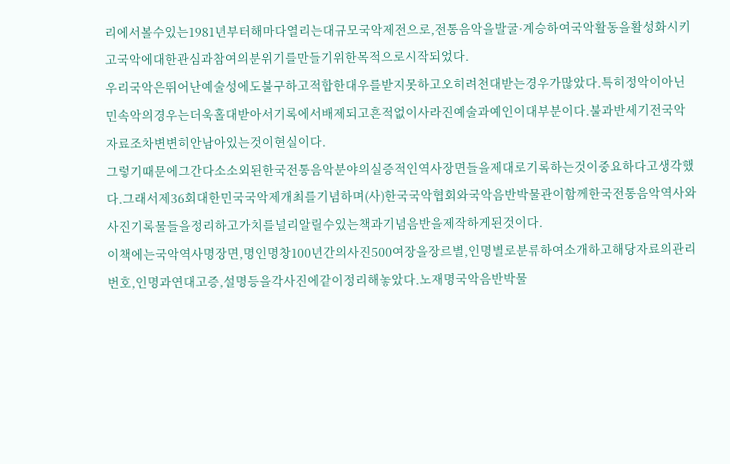리에서볼수있는1981년부터해마다열리는대규모국악제전으로,전통음악을발굴·계승하여국악활동을활성화시키고국악에대한관심과참여의분위기를만들기위한목적으로시작되었다.
우리국악은뛰어난예술성에도불구하고적합한대우를받지못하고오히려천대받는경우가많았다.특히정악이아닌민속악의경우는더욱홀대받아서기록에서배제되고흔적없이사라진예술과예인이대부분이다.불과반세기전국악자료조차변변히안남아있는것이현실이다.
그렇기때문에그간다소소외된한국전통음악분야의실증적인역사장면들을제대로기록하는것이중요하다고생각했다.그래서제36회대한민국국악제개최를기념하며(사)한국국악협회와국악음반박물관이함께한국전통음악역사와사진기록물들을정리하고가치를널리알릴수있는책과기념음반을제작하게된것이다.
이책에는국악역사명장면,명인명창100년간의사진500여장을장르별,인명별로분류하여소개하고해당자료의관리번호,인명과연대고증,설명등을각사진에같이정리해놓았다.노재명국악음반박물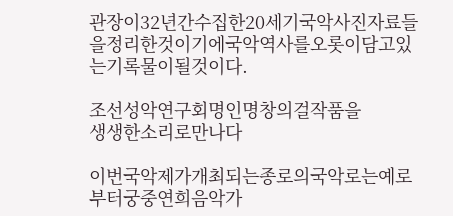관장이32년간수집한20세기국악사진자료들을정리한것이기에국악역사를오롯이담고있는기록물이될것이다.

조선성악연구회명인명창의걸작품을
생생한소리로만나다

이번국악제가개최되는종로의국악로는예로부터궁중연희음악가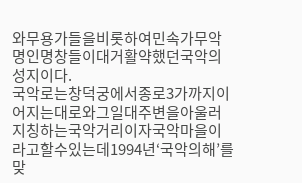와무용가들을비롯하여민속가무악명인명창들이대거활약했던국악의성지이다.
국악로는창덕궁에서종로3가까지이어지는대로와그일대주변을아울러지칭하는국악거리이자국악마을이라고할수있는데1994년‘국악의해’를맞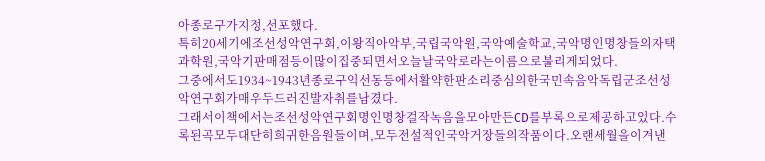아종로구가지정,선포했다.
특히20세기에조선성악연구회,이왕직아악부,국립국악원,국악예술학교,국악명인명창들의자택과학원,국악기판매점등이많이집중되면서오늘날국악로라는이름으로불리게되었다.
그중에서도1934~1943년종로구익선동등에서활약한판소리중심의한국민속음악독립군조선성악연구회가매우두드러진발자취를남겼다.
그래서이책에서는조선성악연구회명인명창걸작녹음을모아만든CD를부록으로제공하고있다.수록된곡모두대단히희귀한음원들이며,모두전설적인국악거장들의작품이다.오랜세월을이겨낸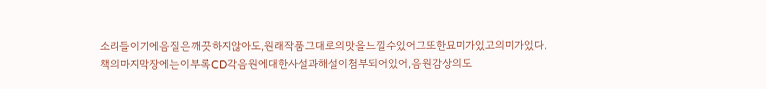소리들이기에음질은깨끗하지않아도,원래작품그대로의맛을느낄수있어그또한묘미가있고의미가있다.
책의마지막장에는이부록CD각음원에대한사설과해설이첨부되어있어,음원감상의도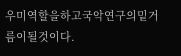우미역할을하고국악연구의밑거름이될것이다.